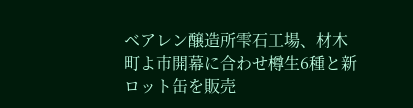ベアレン醸造所雫石工場、材木町よ市開幕に合わせ樽生6種と新ロット缶を販売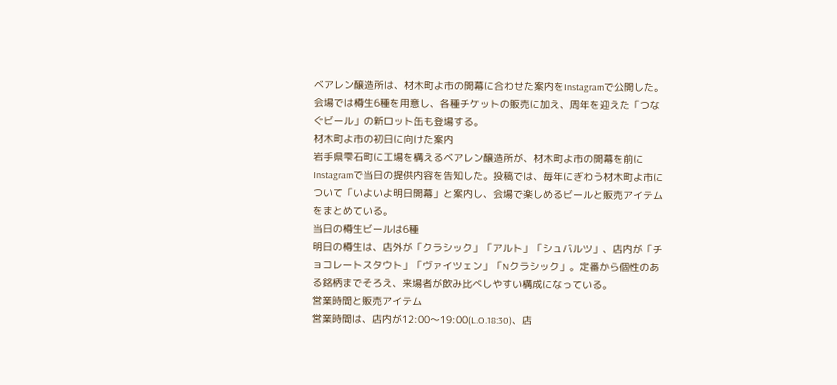ベアレン醸造所は、材木町よ市の開幕に合わせた案内をInstagramで公開した。会場では樽生6種を用意し、各種チケットの販売に加え、周年を迎えた「つなぐビール」の新ロット缶も登場する。
材木町よ市の初日に向けた案内
岩手県雫石町に工場を構えるベアレン醸造所が、材木町よ市の開幕を前にInstagramで当日の提供内容を告知した。投稿では、毎年にぎわう材木町よ市について「いよいよ明日開幕」と案内し、会場で楽しめるビールと販売アイテムをまとめている。
当日の樽生ビールは6種
明日の樽生は、店外が「クラシック」「アルト」「シュバルツ」、店内が「チョコレートスタウト」「ヴァイツェン」「Nクラシック」。定番から個性のある銘柄までそろえ、来場者が飲み比べしやすい構成になっている。
営業時間と販売アイテム
営業時間は、店内が12:00〜19:00(L.O.18:30)、店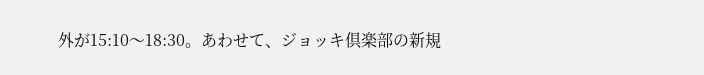外が15:10〜18:30。あわせて、ジョッキ倶楽部の新規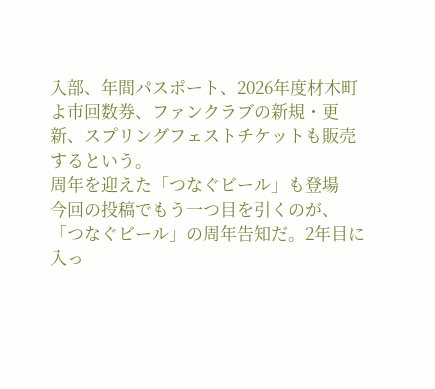入部、年間パスポート、2026年度材木町よ市回数券、ファンクラブの新規・更新、スプリングフェストチケットも販売するという。
周年を迎えた「つなぐビール」も登場
今回の投稿でもう一つ目を引くのが、「つなぐビール」の周年告知だ。2年目に入っ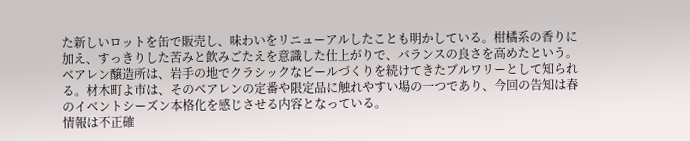た新しいロットを缶で販売し、味わいをリニューアルしたことも明かしている。柑橘系の香りに加え、すっきりした苦みと飲みごたえを意識した仕上がりで、バランスの良さを高めたという。
ベアレン醸造所は、岩手の地でクラシックなビールづくりを続けてきたブルワリーとして知られる。材木町よ市は、そのベアレンの定番や限定品に触れやすい場の一つであり、今回の告知は春のイベントシーズン本格化を感じさせる内容となっている。
情報は不正確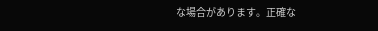な場合があります。正確な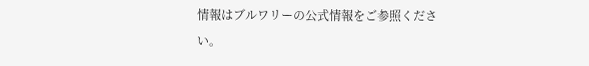情報はブルワリーの公式情報をご参照ください。